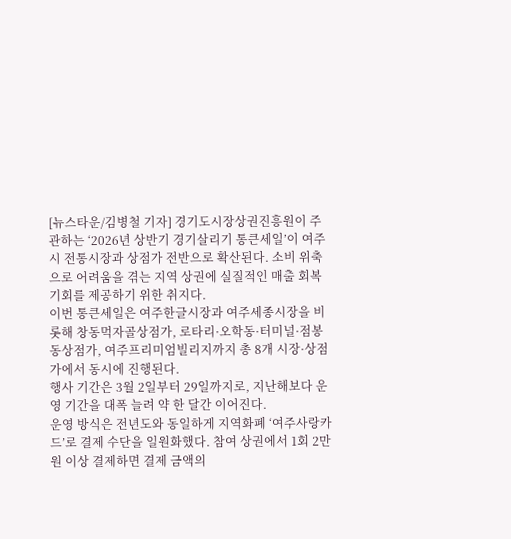[뉴스타운/김병철 기자] 경기도시장상권진흥원이 주관하는 ‘2026년 상반기 경기살리기 통큰세일’이 여주시 전통시장과 상점가 전반으로 확산된다. 소비 위축으로 어려움을 겪는 지역 상권에 실질적인 매출 회복 기회를 제공하기 위한 취지다.
이번 통큰세일은 여주한글시장과 여주세종시장을 비롯해 창동먹자골상점가, 로타리·오학동·터미널·점봉동상점가, 여주프리미엄빌리지까지 총 8개 시장·상점가에서 동시에 진행된다.
행사 기간은 3월 2일부터 29일까지로, 지난해보다 운영 기간을 대폭 늘려 약 한 달간 이어진다.
운영 방식은 전년도와 동일하게 지역화폐 ‘여주사랑카드’로 결제 수단을 일원화했다. 참여 상권에서 1회 2만 원 이상 결제하면 결제 금액의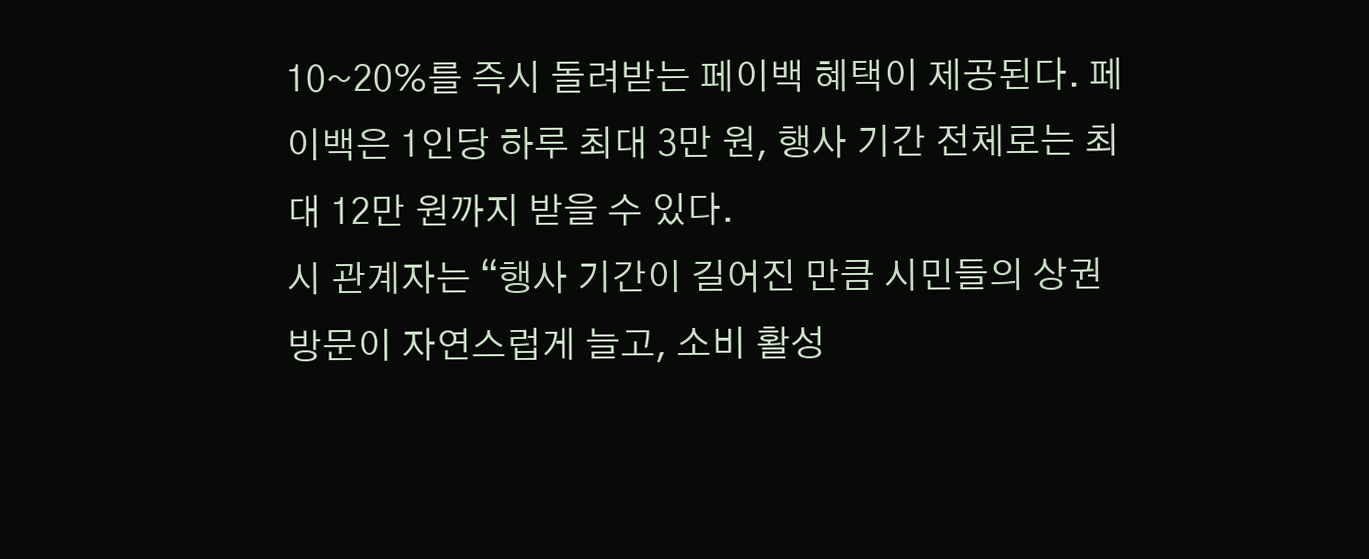10~20%를 즉시 돌려받는 페이백 혜택이 제공된다. 페이백은 1인당 하루 최대 3만 원, 행사 기간 전체로는 최대 12만 원까지 받을 수 있다.
시 관계자는 “행사 기간이 길어진 만큼 시민들의 상권 방문이 자연스럽게 늘고, 소비 활성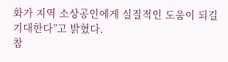화가 지역 소상공인에게 실질적인 도움이 되길 기대한다”고 밝혔다.
참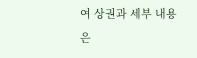여 상권과 세부 내용은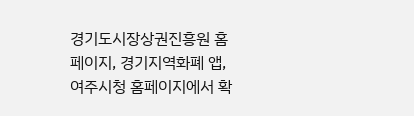경기도시장상권진흥원 홈페이지, 경기지역화폐 앱, 여주시청 홈페이지에서 확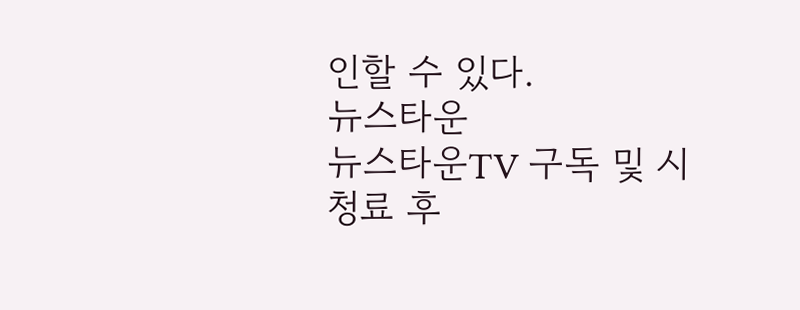인할 수 있다.
뉴스타운
뉴스타운TV 구독 및 시청료 후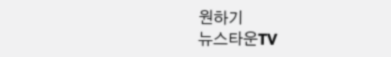원하기
뉴스타운TV